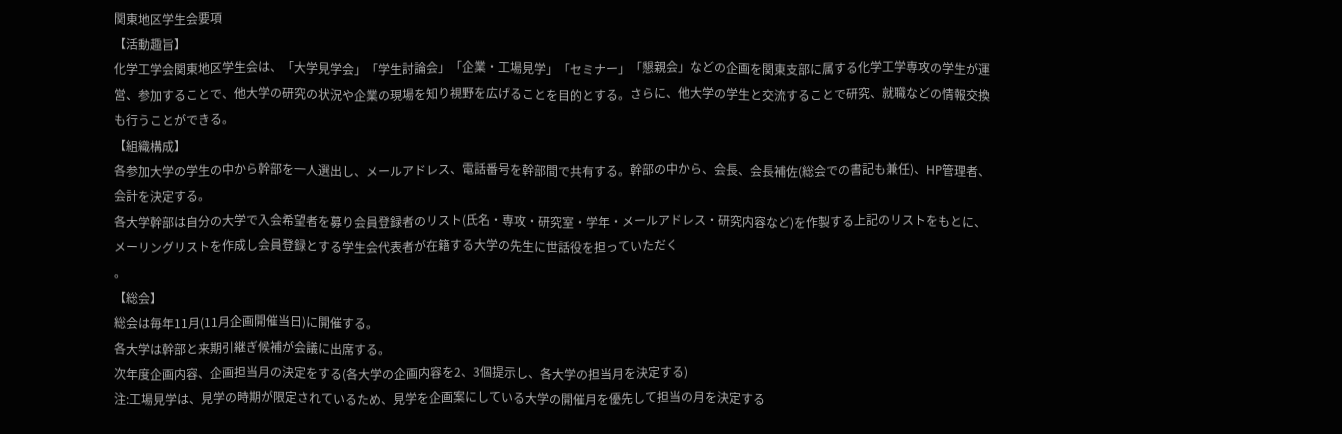関東地区学生会要項
【活動趣旨】
化学工学会関東地区学生会は、「大学見学会」「学生討論会」「企業・工場見学」「セミナー」「懇親会」などの企画を関東支部に属する化学工学専攻の学生が運営、参加することで、他大学の研究の状況や企業の現場を知り視野を広げることを目的とする。さらに、他大学の学生と交流することで研究、就職などの情報交換も行うことができる。
【組織構成】
各参加大学の学生の中から幹部を一人選出し、メールアドレス、電話番号を幹部間で共有する。幹部の中から、会長、会長補佐(総会での書記も兼任)、HP管理者、会計を決定する。
各大学幹部は自分の大学で入会希望者を募り会員登録者のリスト(氏名・専攻・研究室・学年・メールアドレス・研究内容など)を作製する上記のリストをもとに、メーリングリストを作成し会員登録とする学生会代表者が在籍する大学の先生に世話役を担っていただく
。
【総会】
総会は毎年11月(11月企画開催当日)に開催する。
各大学は幹部と来期引継ぎ候補が会議に出席する。
次年度企画内容、企画担当月の決定をする(各大学の企画内容を2、3個提示し、各大学の担当月を決定する)
注:工場見学は、見学の時期が限定されているため、見学を企画案にしている大学の開催月を優先して担当の月を決定する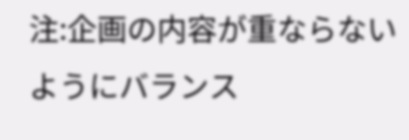注:企画の内容が重ならないようにバランス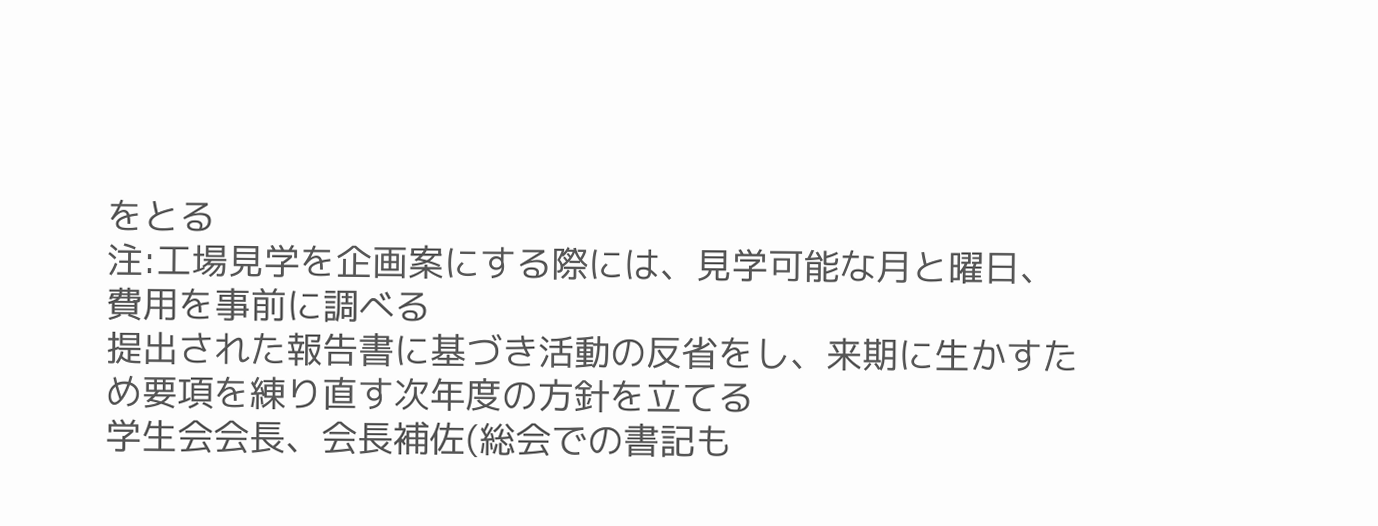をとる
注:工場見学を企画案にする際には、見学可能な月と曜日、費用を事前に調べる
提出された報告書に基づき活動の反省をし、来期に生かすため要項を練り直す次年度の方針を立てる
学生会会長、会長補佐(総会での書記も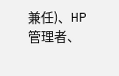兼任)、HP管理者、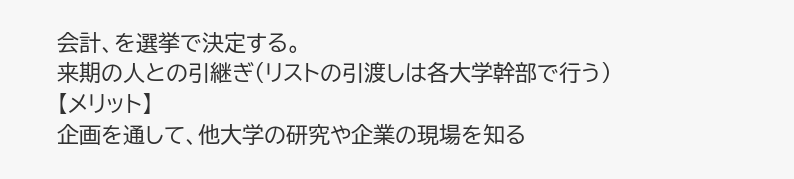会計、を選挙で決定する。
来期の人との引継ぎ(リストの引渡しは各大学幹部で行う)
【メリット】
企画を通して、他大学の研究や企業の現場を知る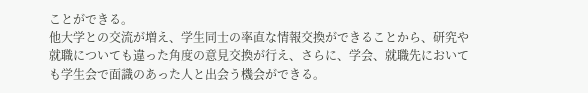ことができる。
他大学との交流が増え、学生同士の率直な情報交換ができることから、研究や就職についても違った角度の意見交換が行え、さらに、学会、就職先においても学生会で面識のあった人と出会う機会ができる。